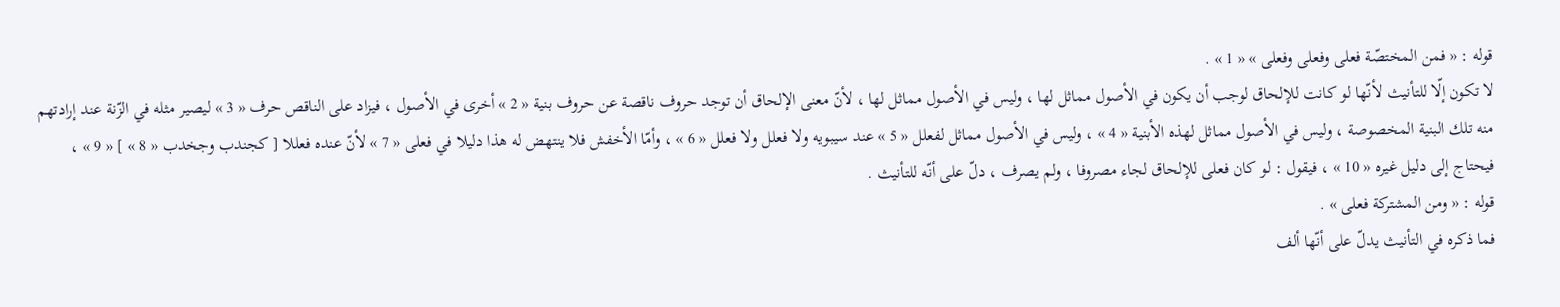قوله : « فمن المختصّة فعلى وفعلى وفعلى » « 1 » .
لا تكون إلّا للتأنيث لأنّها لو كانت للإلحاق لوجب أن يكون في الأصول مماثل لها ، وليس في الأصول مماثل لها ، لأنّ معنى الإلحاق أن توجد حروف ناقصة عن حروف بنية « 2 » أخرى في الأصول ، فيزاد على الناقص حرف « 3 » ليصير مثله في الزّنة عند إرادتهم منه تلك البنية المخصوصة ، وليس في الأصول مماثل لهذه الأبنية « 4 » ، وليس في الأصول مماثل لفعلل « 5 » عند سيبويه ولا فعلل ولا فعلل « 6 » ، وأمّا الأخفش فلا ينتهض له هذا دليلا في فعلى « 7 » لأنّ عنده فعللا [ كجندب وجخدب « 8 » ] « 9 » ، فيحتاج إلى دليل غيره « 10 » ، فيقول : لو كان فعلى للإلحاق لجاء مصروفا ، ولم يصرف ، دلّ على أنّه للتأنيث .
قوله : « ومن المشتركة فعلى » .
فما ذكره في التأنيث يدلّ على أنّها ألف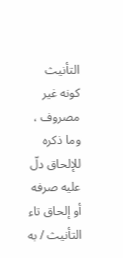التأنيث كونه غير مصروف ، وما ذكره للإلحاق دلّ عليه صرفه أو إلحاق تاء التأنيث / به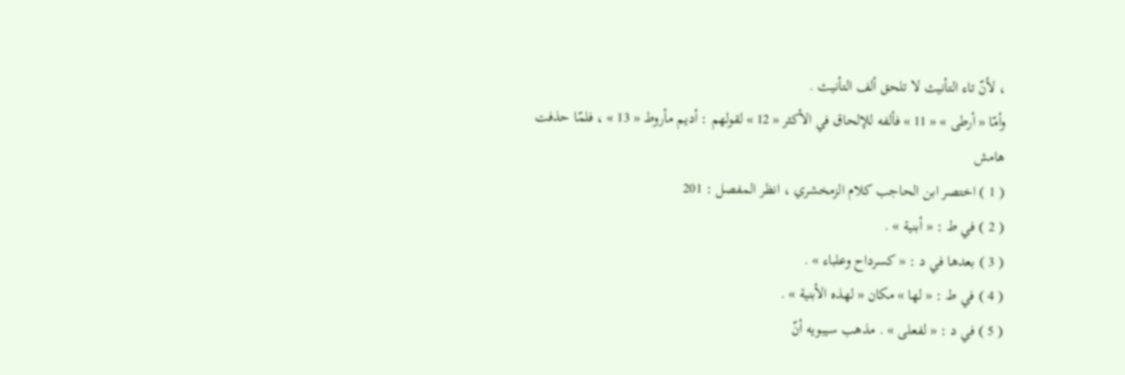، لأنّ تاء التأنيث لا تلحق ألف التأنيث .
وأمّا « أرطى » « 11 » فألفه للإلحاق في الأكثر « 12 » لقولهم : أديم مأروط « 13 » ، فلمّا حذفت
هامش
( 1 ) اختصر ابن الحاجب كلام الزمخشري ، انظر المفصل : 201
( 2 ) في ط : « أبنية » .
( 3 ) بعدها في د : « كسرداح وعلباء » .
( 4 ) في ط : « لها » مكان « لهذه الأبنية » .
( 5 ) في د : « لفعلى » . مذهب سيبويه أنّ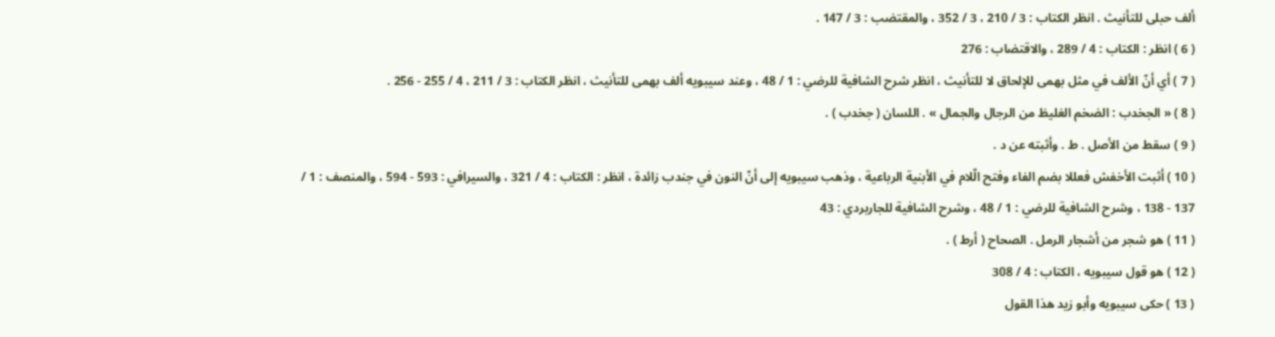ألف حبلى للتأنيث . انظر الكتاب : 3 / 210 ، 3 / 352 ، والمقتضب : 3 / 147 .
( 6 ) انظر : الكتاب : 4 / 289 ، والاقتضاب : 276
( 7 ) أي أنّ الألف في مثل بهمى للإلحاق لا للتأنيث ، انظر شرح الشافية للرضي : 1 / 48 ، وعند سيبويه ألف بهمى للتأنيث ، انظر الكتاب : 3 / 211 ، 4 / 255 - 256 .
( 8 ) « الجخدب : الضخم الغليظ من الرجال والجمال » . اللسان ( جخدب ) .
( 9 ) سقط من الأصل . ط . وأثبته عن د .
( 10 ) أثبت الأخفش فعللا بضم الفاء وفتح الّلام في الأبنية الرباعية ، وذهب سيبويه إلى أنّ النون في جندب زائدة ، انظر : الكتاب : 4 / 321 ، والسيرافي : 593 - 594 ، والمنصف : 1 / 137 - 138 ، وشرح الشافية للرضي : 1 / 48 ، وشرح الشافية للجاربردي : 43
( 11 ) هو شجر من أشجار الرمل . الصحاح ( أرط ) .
( 12 ) هو قول سيبويه ، الكتاب : 4 / 308
( 13 ) حكى سيبويه وأبو زيد هذا القول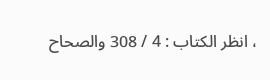، انظر الكتاب : 4 / 308 والصحاح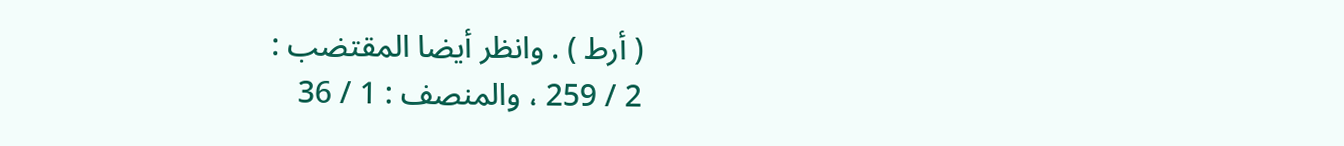( أرط ) . وانظر أيضا المقتضب :
2 / 259 ، والمنصف : 1 / 36